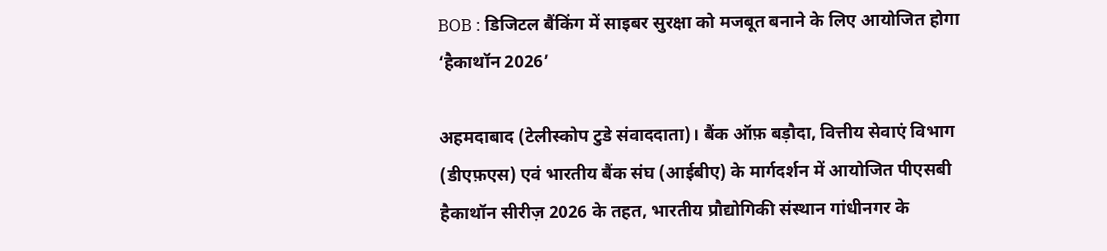BOB : डिजिटल बैंकिंग में साइबर सुरक्षा को मजबूत बनाने के लिए आयोजित होगा ‘हैकाथॉन 2026’

अहमदाबाद (टेलीस्कोप टुडे संवाददाता)। बैंक ऑफ़ बड़ौदा, वित्तीय सेवाएं विभाग (डीएफ़एस) एवं भारतीय बैंक संघ (आईबीए) के मार्गदर्शन में आयोजित पीएसबी हैकाथॉन सीरीज़ 2026 के तहत, भारतीय प्रौद्योगिकी संस्थान गांधीनगर के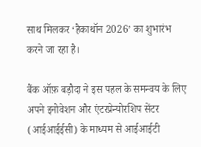साथ मिलकर ‘हैकाथॉन 2026’ का शुभारंभ करने जा रहा है।

बैंक ऑफ़ बड़ौदा ने इस पहल के समन्वय के लिए अपने इनोवेशन और एंटरप्रेन्योरशिप सेंटर (आईआईईसी) के माध्यम से आईआईटी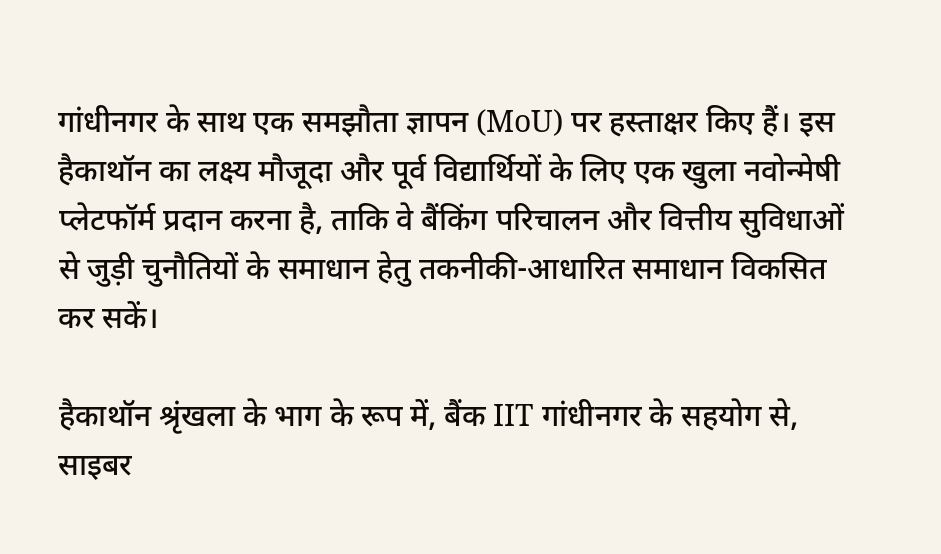गांधीनगर के साथ एक समझौता ज्ञापन (MoU) पर हस्ताक्षर किए हैं। इस हैकाथॉन का लक्ष्य मौजूदा और पूर्व विद्यार्थियों के लिए एक खुला नवोन्मेषी प्लेटफॉर्म प्रदान करना है, ताकि वे बैंकिंग परिचालन और वित्तीय सुविधाओं से जुड़ी चुनौतियों के समाधान हेतु तकनीकी-आधारित समाधान विकसित कर सकें।

हैकाथॉन श्रृंखला के भाग के रूप में, बैंक IIT गांधीनगर के सहयोग से, साइबर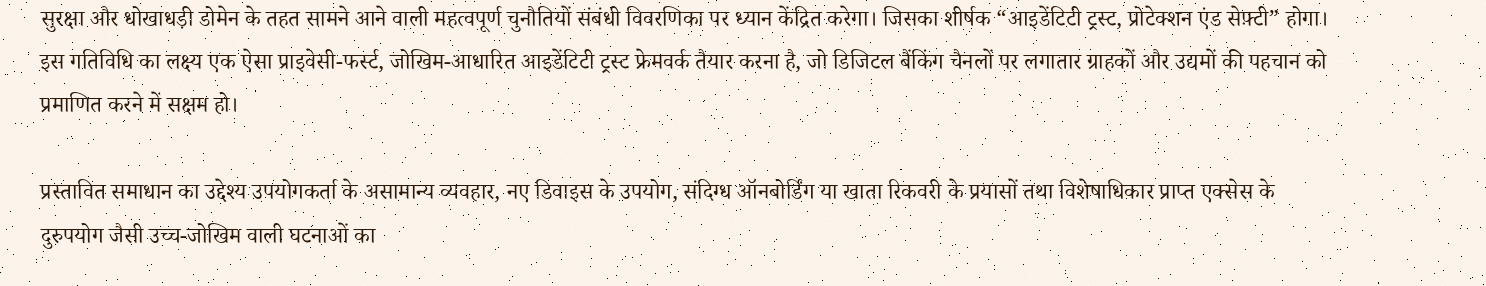सुरक्षा और धोखाधड़ी डोमेन के तहत सामने आने वाली महत्वपूर्ण चुनौतियों संबंधी विवरणिका पर ध्यान केंद्रित करेगा। जिसका शीर्षक “आइडेंटिटी ट्रस्ट, प्रोटेक्शन एंड सेफ़्टी” होगा। इस गतिविधि का लक्ष्य एक ऐसा प्राइवेसी-फर्स्ट, जोखिम-आधारित आइडेंटिटी ट्रस्ट फ्रेमवर्क तैयार करना है, जो डिजिटल बैंकिंग चैनलों पर लगातार ग्राहकों और उद्यमों की पहचान को प्रमाणित करने में सक्षम हो।

प्रस्तावित समाधान का उद्देश्य उपयोगकर्ता के असामान्य व्यवहार, नए डिवाइस के उपयोग, संदिग्ध ऑनबोर्डिंग या खाता रिकवरी के प्रयासों तथा विशेषाधिकार प्राप्त एक्सेस के दुरुपयोग जैसी उच्च-जोखिम वाली घटनाओं का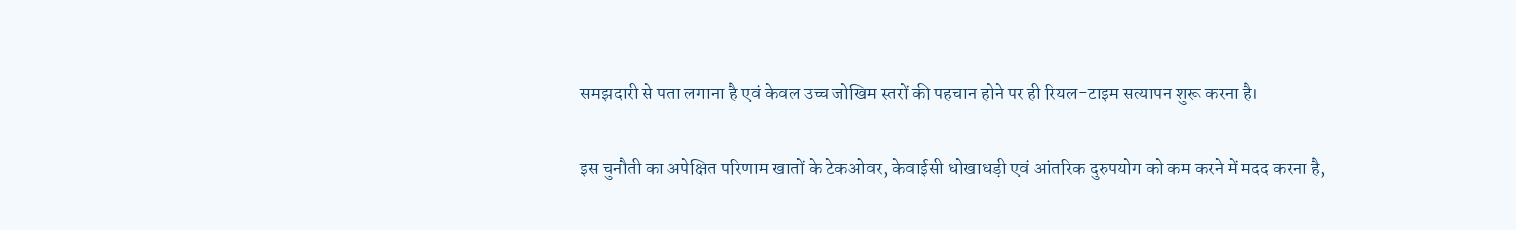समझदारी से पता लगाना है एवं केवल उच्च जोखिम स्तरों की पहचान होने पर ही रियल-टाइम सत्यापन शुरू करना है।

इस चुनौती का अपेक्षित परिणाम खातों के टेकओवर, केवाईसी धोखाधड़ी एवं आंतरिक दुरुपयोग को कम करने में मदद करना है,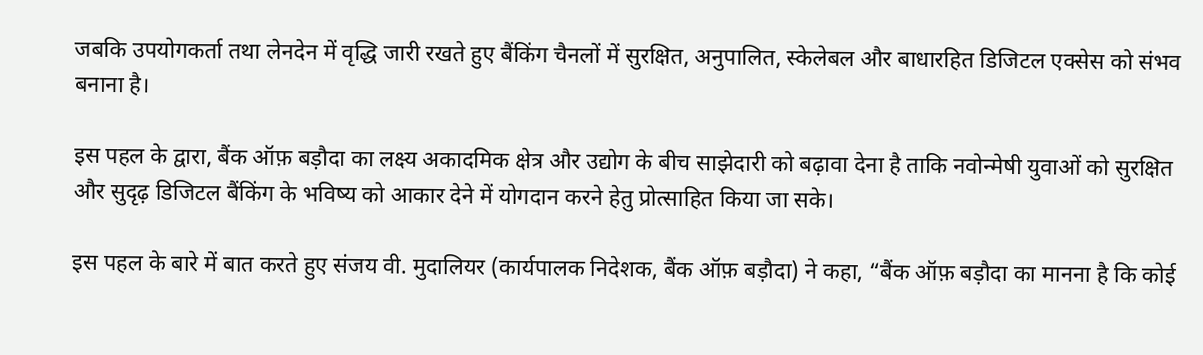जबकि उपयोगकर्ता तथा लेनदेन में वृद्धि जारी रखते हुए बैंकिंग चैनलों में सुरक्षित, अनुपालित, स्केलेबल और बाधारहित डिजिटल एक्सेस को संभव बनाना है।

इस पहल के द्वारा, बैंक ऑफ़ बड़ौदा का लक्ष्य अकादमिक क्षेत्र और उद्योग के बीच साझेदारी को बढ़ावा देना है ताकि नवोन्मेषी युवाओं को सुरक्षित और सुदृढ़ डिजिटल बैंकिंग के भविष्य को आकार देने में योगदान करने हेतु प्रोत्साहित किया जा सके।

इस पहल के बारे में बात करते हुए संजय वी. मुदालियर (कार्यपालक निदेशक, बैंक ऑफ़ बड़ौदा) ने कहा, “बैंक ऑफ़ बड़ौदा का मानना है कि कोई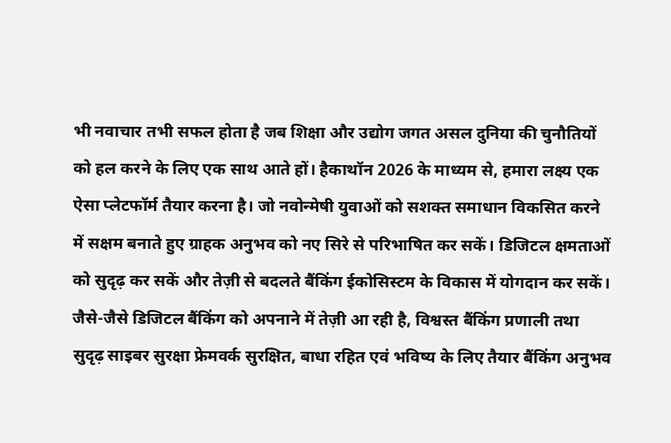भी नवाचार तभी सफल होता है जब शिक्षा और उद्योग जगत असल दुनिया की चुनौतियों को हल करने के लिए एक साथ आते हों। हैकाथॉन 2026 के माध्यम से, हमारा लक्ष्य एक ऐसा प्लेटफॉर्म तैयार करना है। जो नवोन्मेषी युवाओं को सशक्त समाधान विकसित करने में सक्षम बनाते हुए ग्राहक अनुभव को नए सिरे से परिभाषित कर सकें। डिजिटल क्षमताओं को सुदृढ़ कर सकें और तेज़ी से बदलते बैंकिंग ईकोसिस्टम के विकास में योगदान कर सकें। जैसे-जैसे डिजिटल बैंकिंग को अपनाने में तेज़ी आ रही है, विश्वस्त बैंकिंग प्रणाली तथा सुदृढ़ साइबर सुरक्षा फ्रेमवर्क सुरक्षित, बाधा रहित एवं भविष्य के लिए तैयार बैंकिंग अनुभव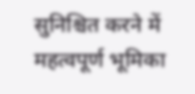सुनिश्चित करने में महत्वपूर्ण भूमिका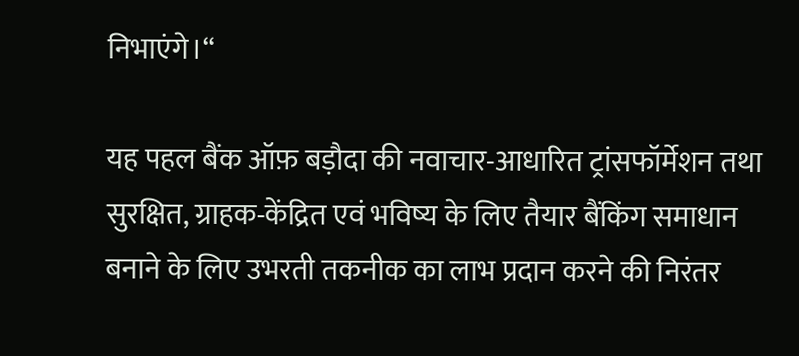निभाएंगे।“

यह पहल बैंक ऑफ़ बड़ौदा की नवाचार-आधारित ट्रांसफॉर्मेशन तथा सुरक्षित, ग्राहक-केंद्रित एवं भविष्य के लिए तैयार बैंकिंग समाधान बनाने के लिए उभरती तकनीक का लाभ प्रदान करने की निरंतर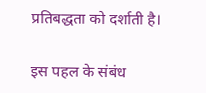प्रतिबद्धता को दर्शाती है।

इस पहल के संबंध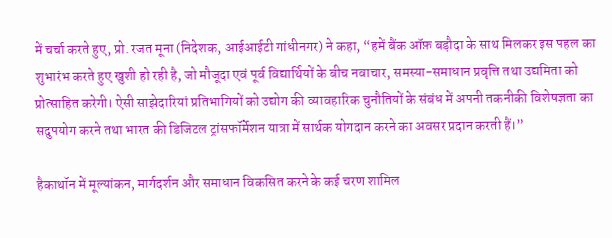में चर्चा करते हुए, प्रो. रजत मूना (निदेशक, आईआईटी गांधीनगर) ने कहा, “हमें बैंक ऑफ़ बड़ौदा के साथ मिलकर इस पहल का शुभारंभ करते हुए खुशी हो रही है, जो मौजूदा एवं पूर्व विद्यार्थियों के बीच नवाचार, समस्या-समाधान प्रवृत्ति तथा उद्यमिता को प्रोत्साहित करेगी। ऐसी साझेदारियां प्रतिभागियों को उद्योग की व्यावहारिक चुनौतियों के संबंध में अपनी तकनीकी विशेषज्ञता का सदुपयोग करने तथा भारत की डिजिटल ट्रांसफॉर्मेशन यात्रा में सार्थक योगदान करने का अवसर प्रदान करती हैं।”

हैकाथॉन में मूल्यांकन, मार्गदर्शन और समाधान विकसित करने के कई चरण शामिल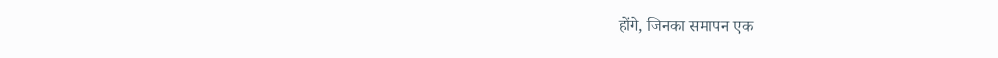होंगे, जिनका समापन एक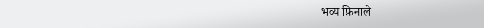भव्य फ़िनाले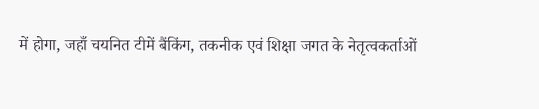में होगा, जहाँ चयनित टीमें बैंकिंग, तकनीक एवं शिक्षा जगत के नेतृत्वकर्ताओं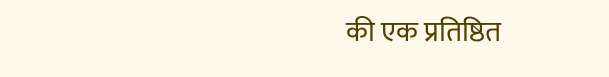की एक प्रतिष्ठित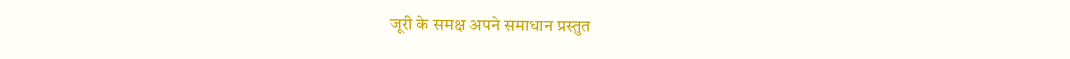जूरी के समक्ष अपने समाधान प्रस्तुत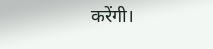करेंगी।